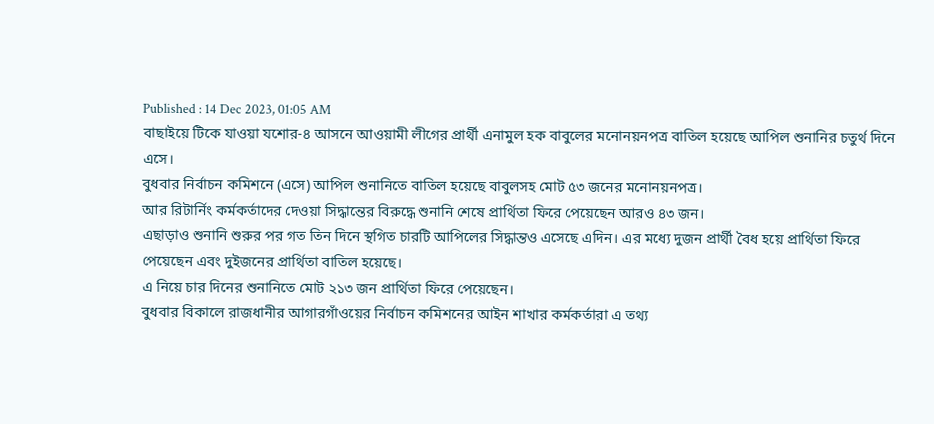Published : 14 Dec 2023, 01:05 AM
বাছাইয়ে টিকে যাওয়া যশোর-৪ আসনে আওয়ামী লীগের প্রার্থী এনামুল হক বাবুলের মনোনয়নপত্র বাতিল হয়েছে আপিল শুনানির চতুর্থ দিনে এসে।
বুধবার নির্বাচন কমিশনে (এসে) আপিল শুনানিতে বাতিল হয়েছে বাবুলসহ মোট ৫৩ জনের মনোনয়নপত্র।
আর রিটার্নিং কর্মকর্তাদের দেওয়া সিদ্ধান্তের বিরুদ্ধে শুনানি শেষে প্রার্থিতা ফিরে পেয়েছেন আরও ৪৩ জন।
এছাড়াও শুনানি শুরুর পর গত তিন দিনে স্থগিত চারটি আপিলের সিদ্ধান্তও এসেছে এদিন। এর মধ্যে দুজন প্রার্থী বৈধ হয়ে প্রার্থিতা ফিরে পেয়েছেন এবং দুইজনের প্রার্থিতা বাতিল হয়েছে।
এ নিয়ে চার দিনের শুনানিতে মোট ২১৩ জন প্রার্থিতা ফিরে পেয়েছেন।
বুধবার বিকালে রাজধানীর আগারগাঁওয়ের নির্বাচন কমিশনের আইন শাখার কর্মকর্তারা এ তথ্য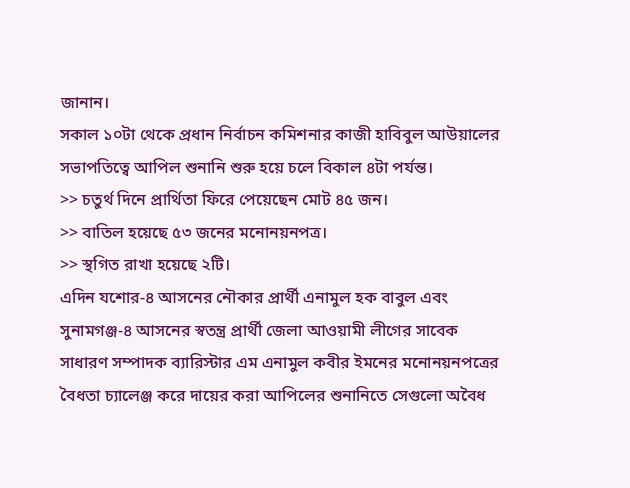জানান।
সকাল ১০টা থেকে প্রধান নির্বাচন কমিশনার কাজী হাবিবুল আউয়ালের সভাপতিত্বে আপিল শুনানি শুরু হয়ে চলে বিকাল ৪টা পর্যন্ত।
>> চতুর্থ দিনে প্রার্থিতা ফিরে পেয়েছেন মোট ৪৫ জন।
>> বাতিল হয়েছে ৫৩ জনের মনোনয়নপত্র।
>> স্থগিত রাখা হয়েছে ২টি।
এদিন যশোর-৪ আসনের নৌকার প্রার্থী এনামুল হক বাবুল এবং সুনামগঞ্জ-৪ আসনের স্বতন্ত্র প্রার্থী জেলা আওয়ামী লীগের সাবেক সাধারণ সম্পাদক ব্যারিস্টার এম এনামুল কবীর ইমনের মনোনয়নপত্রের বৈধতা চ্যালেঞ্জ করে দায়ের করা আপিলের শুনানিতে সেগুলো অবৈধ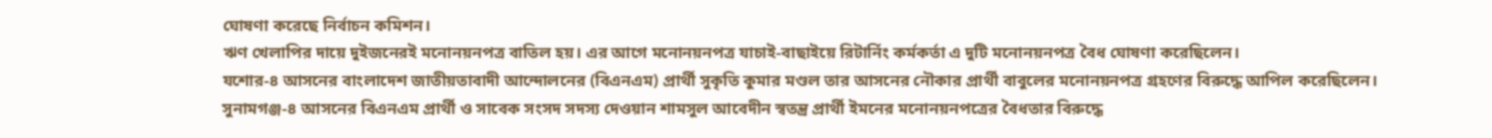ঘোষণা করেছে নির্বাচন কমিশন।
ঋণ খেলাপির দায়ে দুইজনেরই মনোনয়নপত্র বাতিল হয়। এর আগে মনোনয়নপত্র যাচাই-বাছাইয়ে রিটার্নিং কর্মকর্তা এ দুটি মনোনয়নপত্র বৈধ ঘোষণা করেছিলেন।
যশোর-৪ আসনের বাংলাদেশ জাতীয়তাবাদী আন্দোলনের (বিএনএম) প্রার্থী সুকৃতি কুমার মণ্ডল তার আসনের নৌকার প্রার্থী বাবুলের মনোনয়নপত্র গ্রহণের বিরুদ্ধে আপিল করেছিলেন।
সুনামগঞ্জ-৪ আসনের বিএনএম প্রার্থী ও সাবেক সংসদ সদস্য দেওয়ান শামসুল আবেদীন স্বতন্ত্র প্রার্থী ইমনের মনোনয়নপত্রের বৈধতার বিরুদ্ধে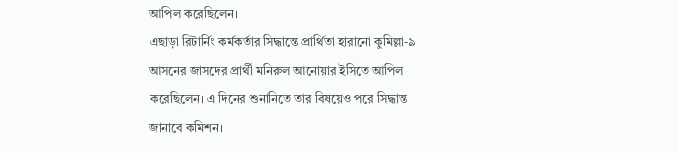আপিল করেছিলেন।
এছাড়া রিটার্নিং কর্মকর্তার সিদ্ধান্তে প্রার্থিতা হারানো কুমিল্লা-৯ আসনের জাসদের প্রার্থী মনিরুল আনোয়ার ইসিতে আপিল করেছিলেন। এ দিনের শুনানিতে তার বিষয়েও পরে সিদ্ধান্ত জানাবে কমিশন।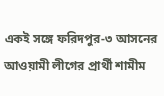একই সঙ্গে ফরিদপুর-৩ আসনের আওয়ামী লীগের প্রার্থী শামীম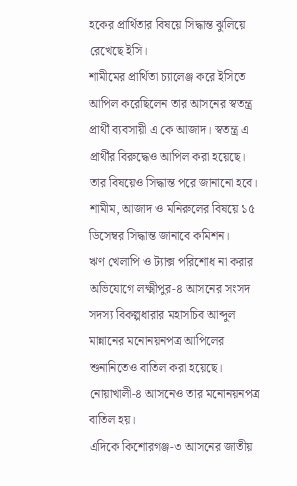হকের প্রার্থিতার বিষয়ে সিদ্ধান্ত ঝুলিয়ে রেখেছে ইসি।
শামীমের প্রার্থিতা চ্যালেঞ্জ করে ইসিতে আপিল করেছিলেন তার আসনের স্বতন্ত্র প্রার্থী ব্যবসায়ী এ কে আজাদ। স্বতন্ত্র এ প্রার্থীর বিরুদ্ধেও আপিল করা হয়েছে। তার বিষয়েও সিদ্ধান্ত পরে জানানো হবে। শামীম, আজাদ ও মনিরুলের বিষয়ে ১৫ ডিসেম্বর সিদ্ধান্ত জানাবে কমিশন।
ঋণ খেলাপি ও ট্যাক্স পরিশোধ না করার অভিযোগে লক্ষ্মীপুর-৪ আসনের সংসদ সদস্য বিকল্পধারার মহাসচিব আব্দুল মান্নানের মনোনয়নপত্র আপিলের শুনানিতেও বাতিল করা হয়েছে। নোয়াখালী-৪ আসনেও তার মনোনয়নপত্র বাতিল হয়।
এদিকে কিশোরগঞ্জ-৩ আসনের জাতীয়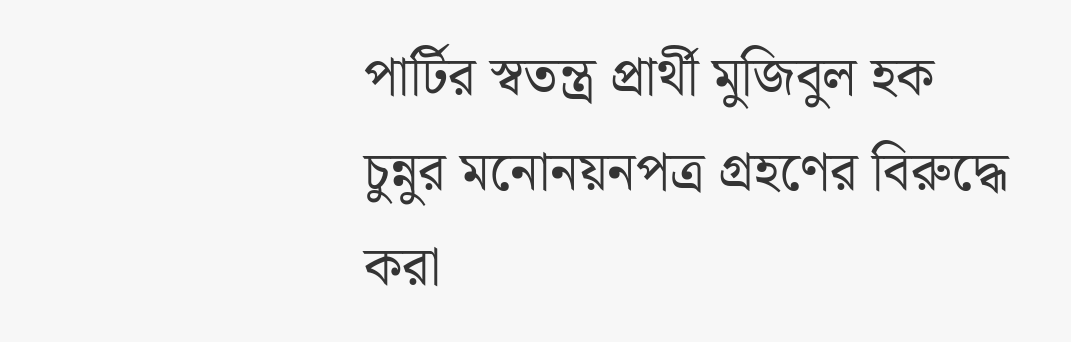পার্টির স্বতন্ত্র প্রার্থী মুজিবুল হক চুন্নুর মনোনয়নপত্র গ্রহণের বিরুদ্ধে করা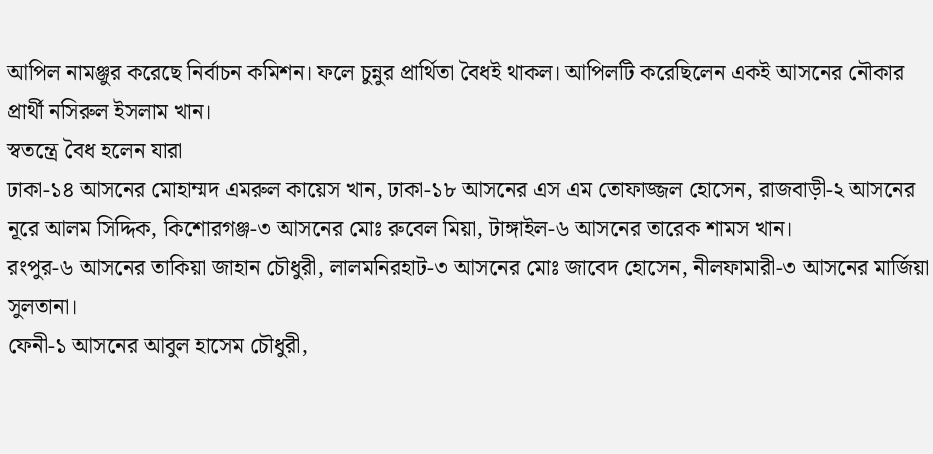আপিল নামঞ্জুর করেছে নির্বাচন কমিশন। ফলে চুন্নুর প্রার্থিতা বৈধই থাকল। আপিলটি করেছিলেন একই আসনের নৌকার প্রার্থী নসিরুল ইসলাম খান।
স্বতন্ত্রে বৈধ হলেন যারা
ঢাকা-১৪ আসনের মোহাম্মদ এমরুল কায়েস খান, ঢাকা-১৮ আসনের এস এম তোফাজ্জল হোসেন, রাজবাড়ী-২ আসনের নূরে আলম সিদ্দিক, কিশোরগঞ্জ-৩ আসনের মোঃ রুবেল মিয়া, টাঙ্গাইল-৬ আসনের তারেক শামস খান।
রংপুর-৬ আসনের তাকিয়া জাহান চৌধুরী, লালমনিরহাট-৩ আসনের মোঃ জাবেদ হোসেন, নীলফামারী-৩ আসনের মার্জিয়া সুলতানা।
ফেনী-১ আসনের আবুল হাসেম চৌধুরী,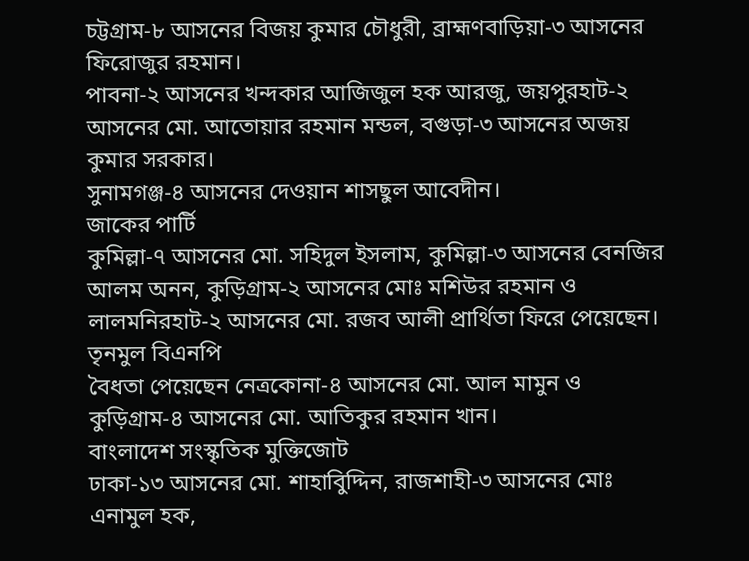চট্টগ্রাম-৮ আসনের বিজয় কুমার চৌধুরী, ব্রাহ্মণবাড়িয়া-৩ আসনের ফিরোজুর রহমান।
পাবনা-২ আসনের খন্দকার আজিজুল হক আরজু, জয়পুরহাট-২ আসনের মো. আতোয়ার রহমান মন্ডল, বগুড়া-৩ আসনের অজয় কুমার সরকার।
সুনামগঞ্জ-৪ আসনের দেওয়ান শাসছুল আবেদীন।
জাকের পার্টি
কুমিল্লা-৭ আসনের মো. সহিদুল ইসলাম, কুমিল্লা-৩ আসনের বেনজির আলম অনন, কুড়িগ্রাম-২ আসনের মোঃ মশিউর রহমান ও লালমনিরহাট-২ আসনের মো. রজব আলী প্রার্থিতা ফিরে পেয়েছেন।
তৃনমুল বিএনপি
বৈধতা পেয়েছেন নেত্রকোনা-৪ আসনের মো. আল মামুন ও কুড়িগ্রাম-৪ আসনের মো. আতিকুর রহমান খান।
বাংলাদেশ সংস্কৃতিক মুক্তিজোট
ঢাকা-১৩ আসনের মো. শাহাবিুদ্দিন, রাজশাহী-৩ আসনের মোঃ এনামুল হক,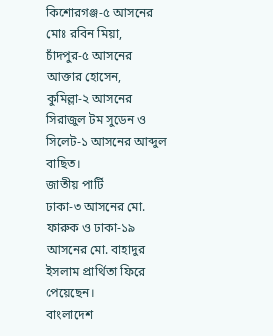কিশোরগঞ্জ-৫ আসনের মোঃ রবিন মিয়া, চাঁদপুর-৫ আসনের আক্তার হোসেন, কুমিল্লা-২ আসনের সিরাজুল টম সুডেন ও সিলেট-১ আসনের আব্দুল বাছিত।
জাতীয় পার্টি
ঢাকা-৩ আসনের মো. ফারুক ও ঢাকা-১৯ আসনের মো. বাহাদুর ইসলাম প্রার্থিতা ফিরে পেয়েছেন।
বাংলাদেশ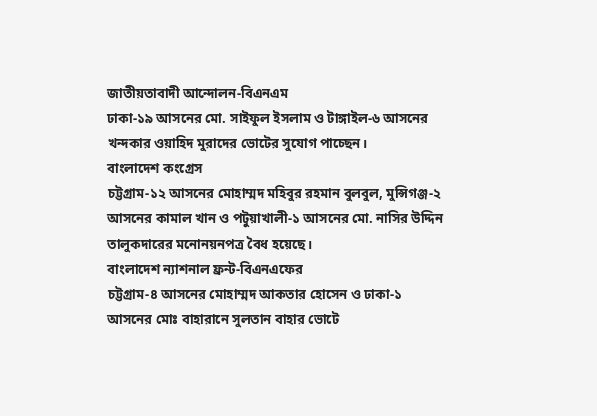জাতীয়তাবাদী আন্দোলন-বিএনএম
ঢাকা-১৯ আসনের মো. সাইফুল ইসলাম ও টাঙ্গাইল-৬ আসনের খন্দকার ওয়াহিদ মুরাদের ভোটের সুযোগ পাচ্ছেন।
বাংলাদেশ কংগ্রেস
চট্টগ্রাম-১২ আসনের মোহাম্মদ মহিবুর রহমান বুলবুল, মুন্সিগঞ্জ-২ আসনের কামাল খান ও পটুয়াখালী-১ আসনের মো. নাসির উদ্দিন তালুকদারের মনোনয়নপত্র বৈধ হয়েছে।
বাংলাদেশ ন্যাশনাল ফ্রন্ট-বিএনএফের
চট্টগ্রাম-৪ আসনের মোহাম্মদ আকতার হোসেন ও ঢাকা-১ আসনের মোঃ বাহারানে সুলতান বাহার ভোটে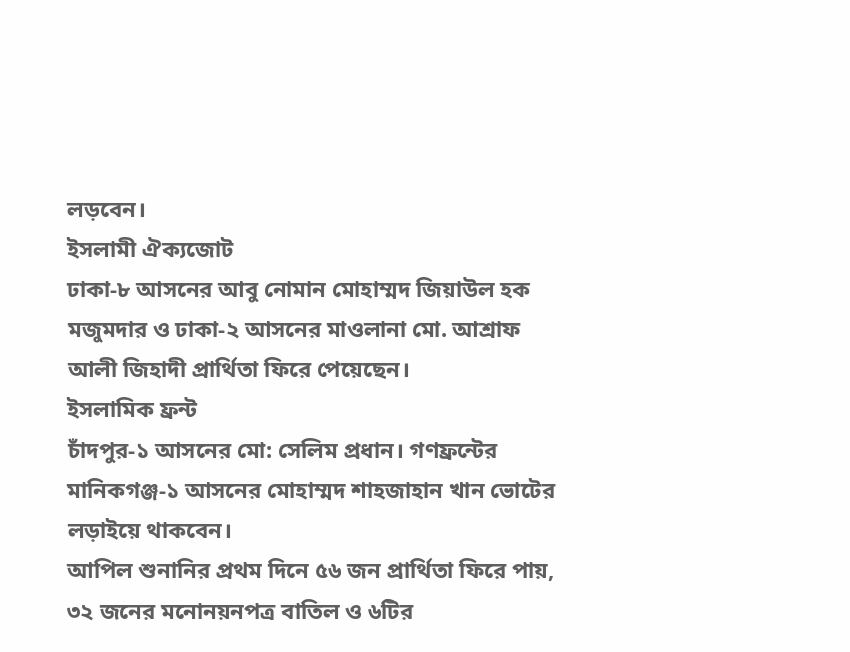লড়বেন।
ইসলামী ঐক্যজোট
ঢাকা-৮ আসনের আবু নোমান মোহাম্মদ জিয়াউল হক মজুমদার ও ঢাকা-২ আসনের মাওলানা মো. আশ্রাফ আলী জিহাদী প্রার্থিতা ফিরে পেয়েছেন।
ইসলামিক ফ্রন্ট
চাঁদপুর-১ আসনের মো: সেলিম প্রধান। গণফ্রন্টের মানিকগঞ্জ-১ আসনের মোহাম্মদ শাহজাহান খান ভোটের লড়াইয়ে থাকবেন।
আপিল শুনানির প্রথম দিনে ৫৬ জন প্রার্থিতা ফিরে পায়, ৩২ জনের মনোনয়নপত্র বাতিল ও ৬টির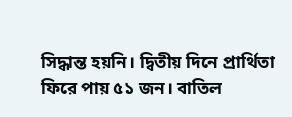সিদ্ধান্ত হয়নি। দ্বিতীয় দিনে প্রার্থিতা ফিরে পায় ৫১ জন। বাতিল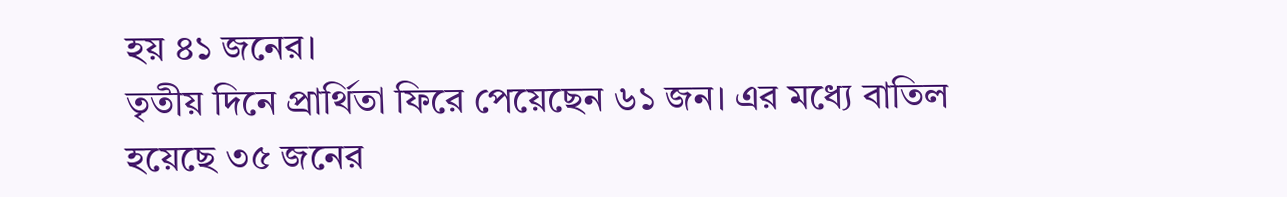হয় ৪১ জনের।
তৃতীয় দিনে প্রার্থিতা ফিরে পেয়েছেন ৬১ জন। এর মধ্যে বাতিল হয়েছে ৩৫ জনের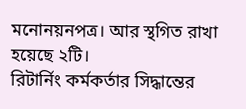মনোনয়নপত্র। আর স্থগিত রাখা হয়েছে ২টি।
রিটার্নিং কর্মকর্তার সিদ্ধান্তের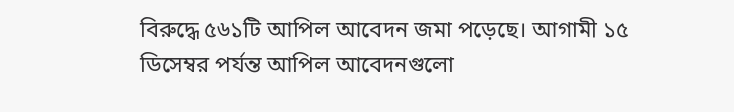বিরুদ্ধে ৫৬১টি আপিল আবেদন জমা পড়েছে। আগামী ১৫ ডিসেম্বর পর্যন্ত আপিল আবেদনগুলো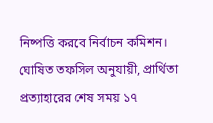নিষ্পত্তি করবে নির্বাচন কমিশন।
ঘোষিত তফসিল অনুযায়ী, প্রার্থিতা প্রত্যাহারের শেষ সময় ১৭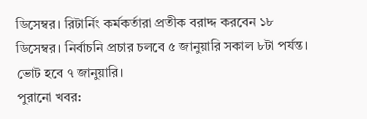ডিসেম্বর। রিটার্নিং কর্মকর্তারা প্রতীক বরাদ্দ করবেন ১৮ ডিসেম্বর। নির্বাচনি প্রচার চলবে ৫ জানুয়ারি সকাল ৮টা পর্যন্ত। ভোট হবে ৭ জানুয়ারি।
পুরানো খবর: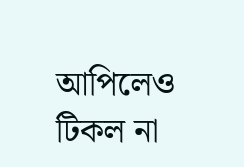আপিলেও টিকল না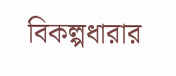বিকল্পধারার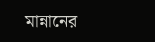মান্নানের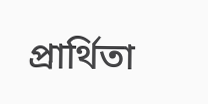প্রার্থিতা